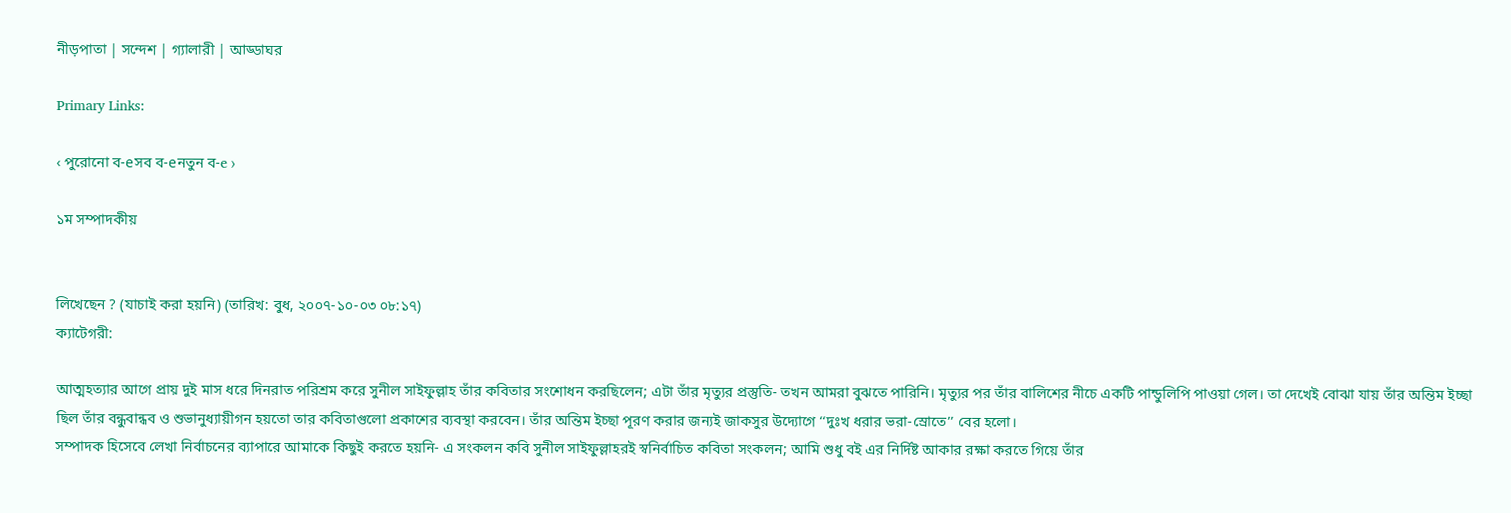নীড়পাতা | সন্দেশ | গ্যালারী | আড্ডাঘর

Primary Links:

‹ পুরোনো ব-eসব ব-eনতুন ব-e ›

১ম সম্পাদকীয়


লিখেছেন ? (যাচাই করা হয়নি) (তারিখ: বুধ, ২০০৭-১০-০৩ ০৮:১৭)
ক্যাটেগরী:

আত্মহত্যার আগে প্রায় দুই মাস ধরে দিনরাত পরিশ্রম করে সুনীল সাইফুল্লাহ তাঁর কবিতার সংশোধন করছিলেন; এটা তাঁর মৃত্যুর প্রস্তুতি- তখন আমরা বুঝতে পারিনি। মৃত্যুর পর তাঁর বালিশের নীচে একটি পান্ডুলিপি পাওয়া গেল। তা দেখেই বোঝা যায় তাঁর অন্তিম ইচ্ছা ছিল তাঁর বন্ধুবান্ধব ও শুভানুধ্যায়ীগন হয়তো তার কবিতাগুলো প্রকাশের ব্যবস্থা করবেন। তাঁর অন্তিম ইচ্ছা পূরণ করার জন্যই জাকসুর উদ্যোগে ‘‘দুঃখ ধরার ভরা-স্রোতে’’ বের হলো।
সম্পাদক হিসেবে লেখা নির্বাচনের ব্যাপারে আমাকে কিছুই করতে হয়নি- এ সংকলন কবি সুনীল সাইফুল্লাহরই স্বনির্বাচিত কবিতা সংকলন; আমি শুধু বই এর নির্দিষ্ট আকার রক্ষা করতে গিয়ে তাঁর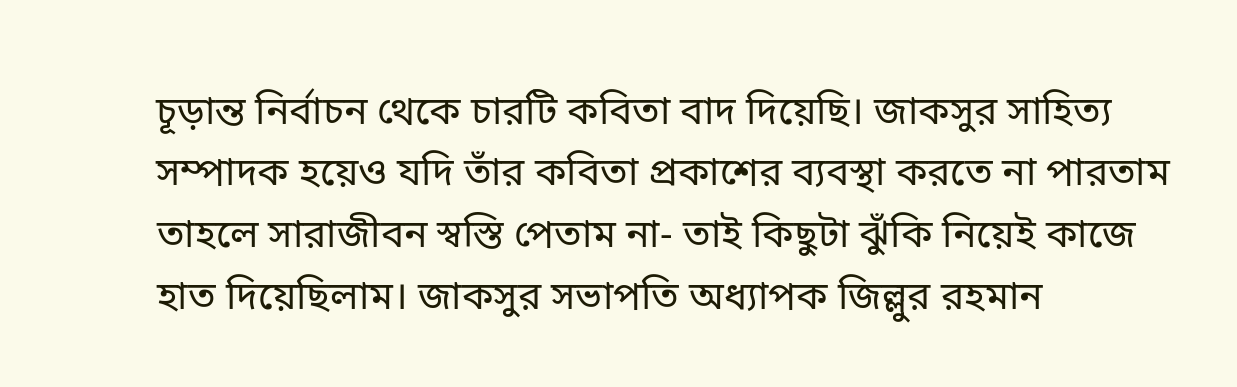চূড়ান্ত নির্বাচন থেকে চারটি কবিতা বাদ দিয়েছি। জাকসুর সাহিত্য সম্পাদক হয়েও যদি তাঁর কবিতা প্রকাশের ব্যবস্থা করতে না পারতাম তাহলে সারাজীবন স্বস্তি পেতাম না- তাই কিছুটা ঝুঁকি নিয়েই কাজে হাত দিয়েছিলাম। জাকসুর সভাপতি অধ্যাপক জিল্লুর রহমান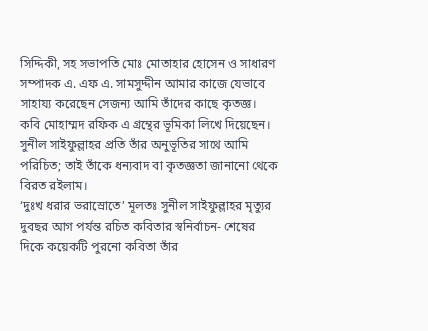সিদ্দিকী, সহ সভাপতি মোঃ মোতাহার হোসেন ও সাধারণ সম্পাদক এ. এফ এ. সামসুদ্দীন আমার কাজে যেভাবে সাহায্য করেছেন সেজন্য আমি তাঁদের কাছে কৃতজ্ঞ। কবি মোহাম্মদ রফিক এ গ্রন্থের ভূমিকা লিখে দিয়েছেন। সুনীল সাইফুল্লাহর প্রতি তাঁর অনুভূতির সাথে আমি পরিচিত; তাই তাঁকে ধন্যবাদ বা কৃতজ্ঞতা জানানো থেকে বিরত রইলাম।
‘দুঃখ ধরার ভরাস্রোতে’ মূলতঃ সুনীল সাইফুল্লাহর মৃত্যুর দুবছর আগ পর্যন্ত রচিত কবিতার স্বনির্বাচন- শেষের দিকে কয়েকটি পুরনো কবিতা তাঁর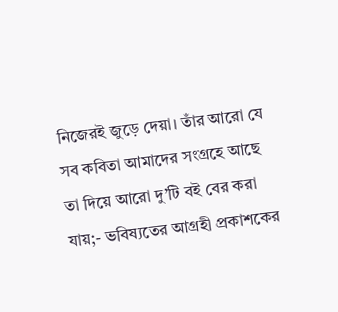নিজেরই জুড়ে দেয়া। তাঁর আরো যে সব কবিতা আমাদের সংগ্রহে আছে তা দিয়ে আরো দু’টি বই বের করা যায়;- ভবিষ্যতের আগ্রহী প্রকাশকের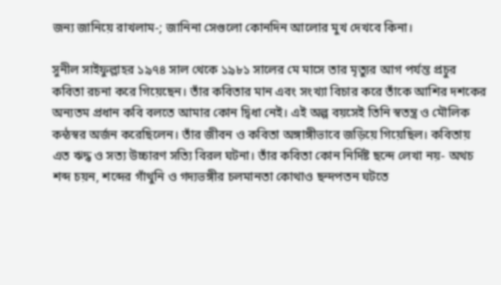জন্য জানিয়ে রাখলাম-; জানিনা সেগুলো কোনদিন আলোর মুখ দেখবে কিনা।

সুনীল সাইফুল্লাহর ১৯৭৪ সাল থেকে ১৯৮১ সালের মে মাসে তার মৃত্যুর আগ পর্যন্ত প্রচুর কবিতা রচনা করে গিয়েছেন। তাঁর কবিতার মান এবং সংখ্যা বিচার করে তাঁকে আশির দশকের অন্যতম প্রধান কবি বলতে আমার কোন দ্বিধা নেই। এই অল্প বয়সেই তিনি স্বতন্ত্র ও মৌলিক কন্ঠস্বর অর্জন করেছিলেন। তাঁর জীবন ও কবিতা অঙ্গাঙ্গীভাবে জড়িয়ে গিয়েছিল। কবিতায় এত ঋদ্ধ ও সত্য উচ্চারণ সত্যি বিরল ঘটনা। তাঁর কবিতা কোন নির্দিষ্ট ছন্দে লেখা নয়- অথচ শব্দ চয়ন, শব্দের গাঁথুনি ও গদ্যভঙ্গীর চলমানতা কোথাও ছন্দপতন ঘটতে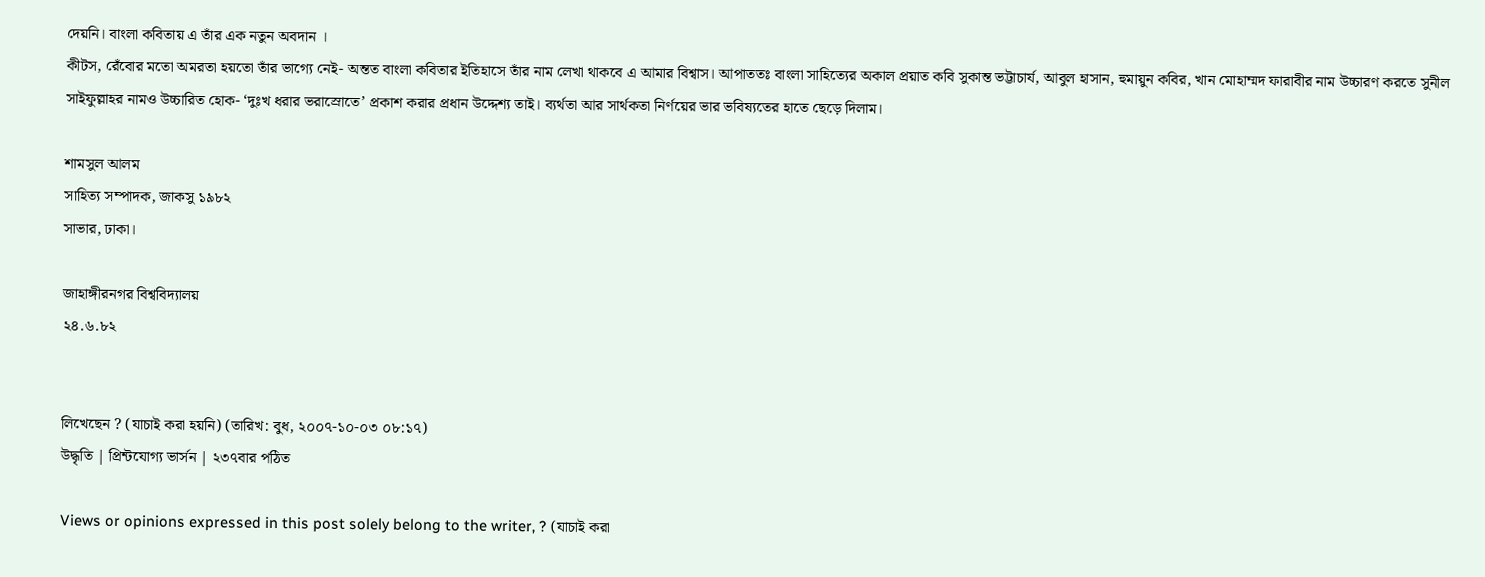দেয়নি। বাংলা কবিতায় এ তাঁর এক নতুন অবদান ।
কীটস, রেঁবোর মতো অমরতা হয়তো তাঁর ভাগ্যে নেই- অন্তত বাংলা কবিতার ইতিহাসে তাঁর নাম লেখা থাকবে এ আমার বিশ্বাস। আপাততঃ বাংলা সাহিত্যের অকাল প্রয়াত কবি সুকান্ত ভট্টাচার্য, আবুল হাসান, হুমায়ুন কবির, খান মোহাম্মদ ফারাবীর নাম উচ্চারণ করতে সুনীল সাইফুল্লাহর নামও উচ্চারিত হোক- ‘দুঃখ ধরার ভরাস্রোতে’ প্রকাশ করার প্রধান উদ্দেশ্য তাই। ব্যর্থতা আর সার্থকতা নির্ণয়ের ভার ভবিষ্যতের হাতে ছেড়ে দিলাম।

শামসুল আলম
সাহিত্য সম্পাদক, জাকসু ১৯৮২
সাভার, ঢাকা।

জাহাঙ্গীরনগর বিশ্ববিদ্যালয়
২৪.৬.৮২


লিখেছেন ? (যাচাই করা হয়নি) (তারিখ: বুধ, ২০০৭-১০-০৩ ০৮:১৭)
উদ্ধৃতি | প্রিন্টযোগ্য ভার্সন | ২৩৭বার পঠিত

Views or opinions expressed in this post solely belong to the writer, ? (যাচাই করা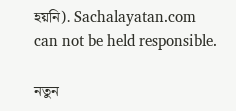হয়নি). Sachalayatan.com can not be held responsible.

নতুন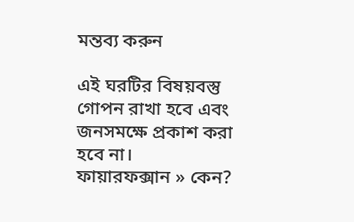মন্তব্য করুন

এই ঘরটির বিষয়বস্তু গোপন রাখা হবে এবং জনসমক্ষে প্রকাশ করা হবে না।
ফায়ারফক্সান » কেন?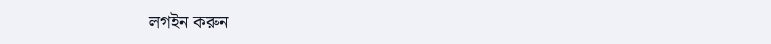লগইন করুন